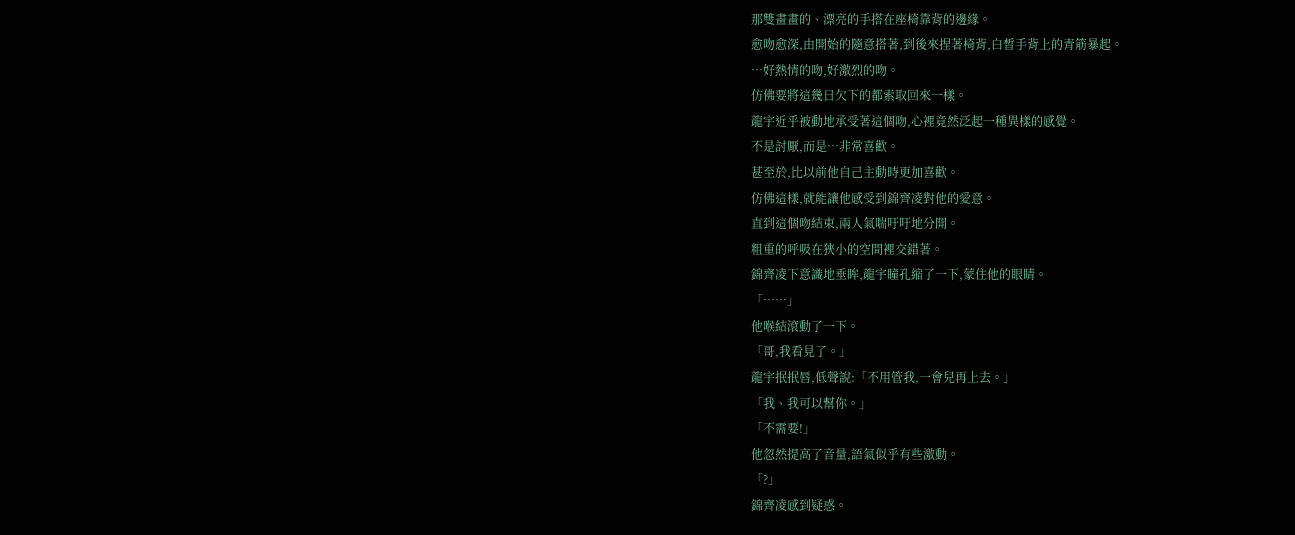那雙畫畫的、漂亮的手搭在座椅靠背的邊緣。
愈吻愈深,由開始的隨意搭著,到後來捏著椅背,白皙手背上的青筋暴起。
…好熱情的吻,好激烈的吻。
仿佛要將這幾日欠下的都索取回來一樣。
龍宇近乎被動地承受著這個吻,心裡竟然泛起一種異樣的感覺。
不是討厭,而是…非常喜歡。
甚至於,比以前他自己主動時更加喜歡。
仿佛這樣,就能讓他感受到錦齊凌對他的愛意。
直到這個吻結束,兩人氣喘吁吁地分開。
粗重的呼吸在狹小的空間裡交錯著。
錦齊凌下意識地垂眸,龍宇瞳孔縮了一下,蒙住他的眼睛。
「……」
他喉結滾動了一下。
「哥,我看見了。」
龍宇抿抿唇,低聲說:「不用管我,一會兒再上去。」
「我、我可以幫你。」
「不需要!」
他忽然提高了音量,語氣似乎有些激動。
「?」
錦齊凌感到疑惑。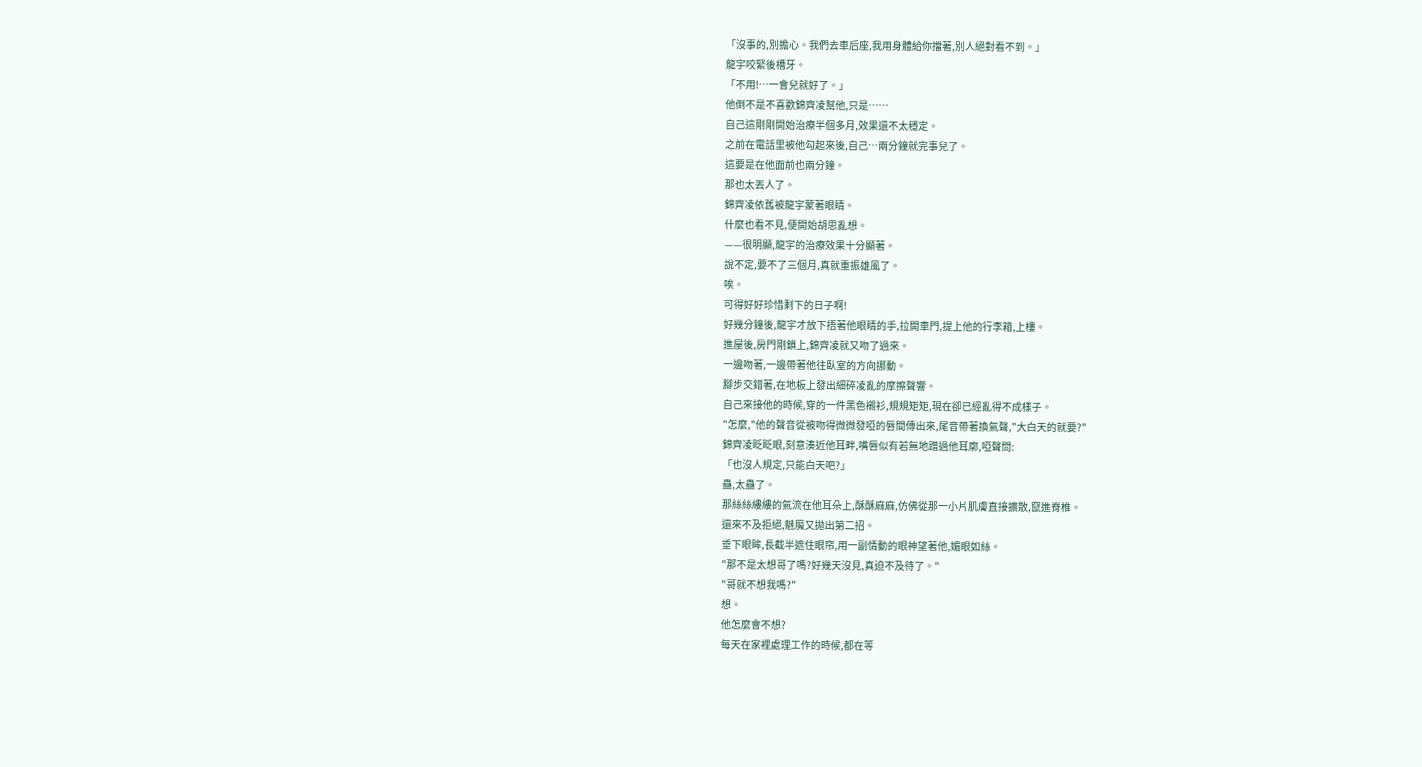「沒事的,別擔心。我們去車后座,我用身體給你擋著,別人絕對看不到。」
龍宇咬緊後槽牙。
「不用!…一會兒就好了。」
他倒不是不喜歡錦齊凌幫他,只是……
自己這剛剛開始治療半個多月,效果還不太穩定。
之前在電話里被他勾起來後,自己…兩分鐘就完事兒了。
這要是在他面前也兩分鐘。
那也太丟人了。
錦齊凌依舊被龍宇蒙著眼睛。
什麼也看不見,便開始胡思亂想。
——很明顯,龍宇的治療效果十分顯著。
說不定,要不了三個月,真就重振雄風了。
唉。
可得好好珍惜剩下的日子啊!
好幾分鐘後,龍宇才放下捂著他眼睛的手,拉開車門,提上他的行李箱,上樓。
進屋後,房門剛鎖上,錦齊凌就又吻了過來。
一邊吻著,一邊帶著他往臥室的方向挪動。
腳步交錯著,在地板上發出細碎凌亂的摩擦聲響。
自己來接他的時候,穿的一件黑色襯衫,規規矩矩,現在卻已經亂得不成樣子。
"怎麼,"他的聲音從被吻得微微發啞的唇間傳出來,尾音帶著換氣聲,"大白天的就要?"
錦齊凌眨眨眼,刻意湊近他耳畔,嘴唇似有若無地蹭過他耳廓,啞聲問:
「也沒人規定,只能白天吧?」
蠱,太蠱了。
那絲絲縷縷的氣流在他耳朵上,酥酥麻麻,仿佛從那一小片肌膚直接擴散,竄進脊椎。
還來不及拒絕,魅魔又拋出第二招。
垂下眼眸,長截半遮住眼帘,用一副情動的眼神望著他,媚眼如絲。
"那不是太想哥了嗎?好幾天沒見,真迫不及待了。"
"哥就不想我嗎?"
想。
他怎麼會不想?
每天在家裡處理工作的時候,都在等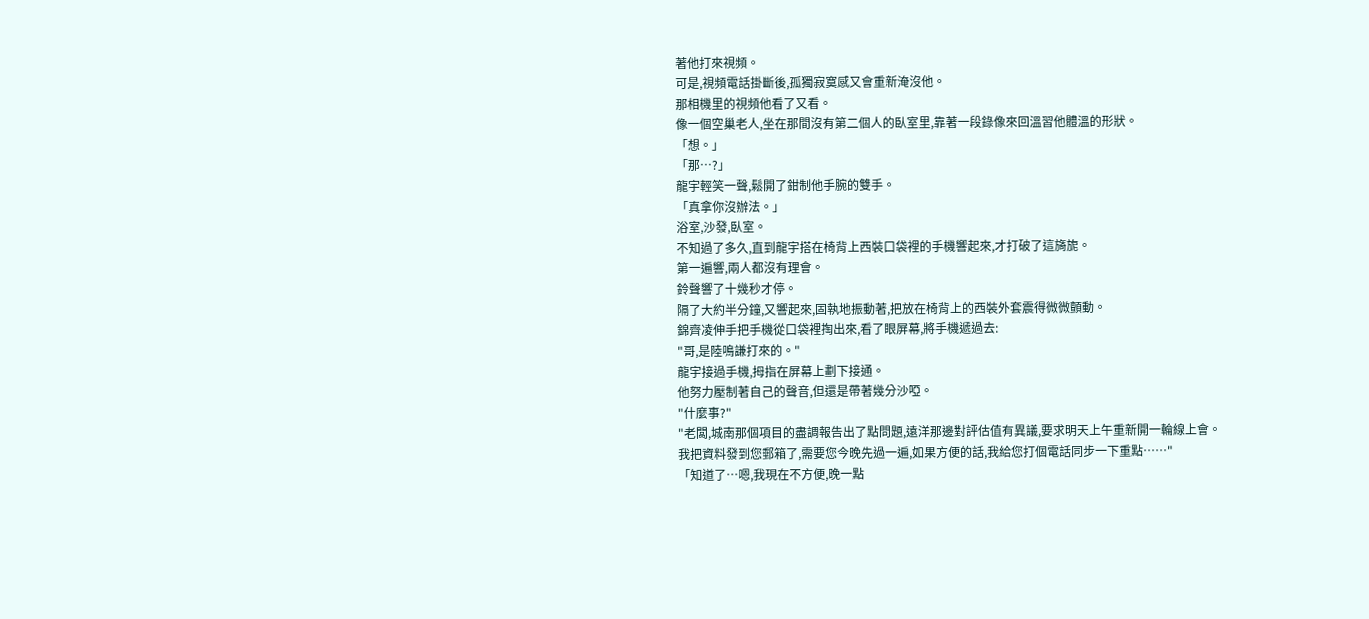著他打來視頻。
可是,視頻電話掛斷後,孤獨寂寞感又會重新淹沒他。
那相機里的視頻他看了又看。
像一個空巢老人,坐在那間沒有第二個人的臥室里,靠著一段錄像來回溫習他體溫的形狀。
「想。」
「那…?」
龍宇輕笑一聲,鬆開了鉗制他手腕的雙手。
「真拿你沒辦法。」
浴室,沙發,臥室。
不知過了多久,直到龍宇搭在椅背上西裝口袋裡的手機響起來,才打破了這旖旎。
第一遍響,兩人都沒有理會。
鈴聲響了十幾秒才停。
隔了大約半分鐘,又響起來,固執地振動著,把放在椅背上的西裝外套震得微微顫動。
錦齊凌伸手把手機從口袋裡掏出來,看了眼屏幕,將手機遞過去:
"哥,是陸鳴謙打來的。"
龍宇接過手機,拇指在屏幕上劃下接通。
他努力壓制著自己的聲音,但還是帶著幾分沙啞。
"什麼事?"
"老闆,城南那個項目的盡調報告出了點問題,遠洋那邊對評估值有異議,要求明天上午重新開一輪線上會。
我把資料發到您郵箱了,需要您今晚先過一遍,如果方便的話,我給您打個電話同步一下重點……"
「知道了…嗯,我現在不方便,晚一點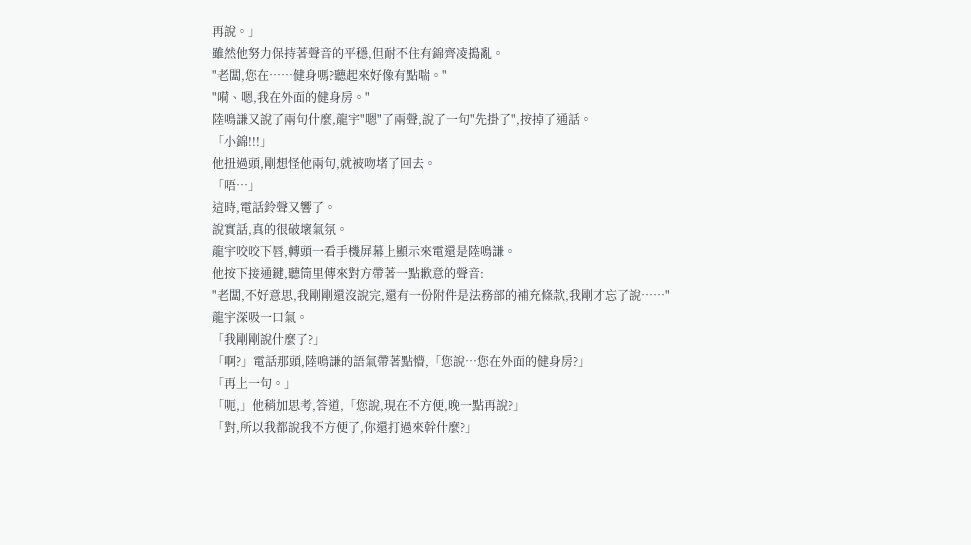再說。」
雖然他努力保持著聲音的平穩,但耐不住有錦齊凌搗亂。
"老闆,您在……健身嗎?聽起來好像有點喘。"
"嗬、嗯,我在外面的健身房。"
陸鳴謙又說了兩句什麼,龍宇"嗯"了兩聲,說了一句"先掛了",按掉了通話。
「小錦!!!」
他扭過頭,剛想怪他兩句,就被吻堵了回去。
「唔…」
這時,電話鈴聲又響了。
說實話,真的很破壞氣氛。
龍宇咬咬下唇,轉頭一看手機屏幕上顯示來電還是陸鳴謙。
他按下接通鍵,聽筒里傳來對方帶著一點歉意的聲音:
"老闆,不好意思,我剛剛還沒說完,還有一份附件是法務部的補充條款,我剛才忘了說……"
龍宇深吸一口氣。
「我剛剛說什麼了?」
「啊?」電話那頭,陸鳴謙的語氣帶著點懵,「您說…您在外面的健身房?」
「再上一句。」
「呃,」他稍加思考,答道,「您說,現在不方便,晚一點再說?」
「對,所以我都說我不方便了,你還打過來幹什麼?」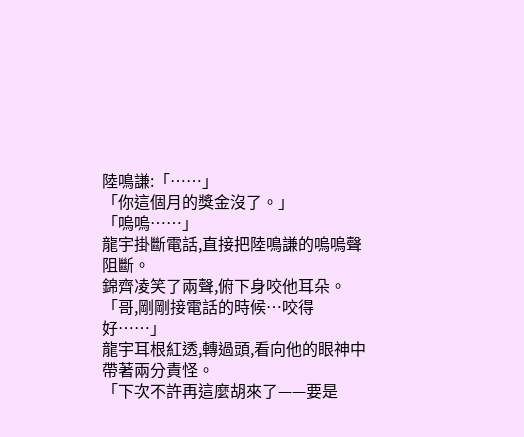陸鳴謙:「……」
「你這個月的獎金沒了。」
「嗚嗚……」
龍宇掛斷電話,直接把陸鳴謙的嗚嗚聲阻斷。
錦齊凌笑了兩聲,俯下身咬他耳朵。
「哥,剛剛接電話的時候…咬得好……」
龍宇耳根紅透,轉過頭,看向他的眼神中帶著兩分責怪。
「下次不許再這麼胡來了——要是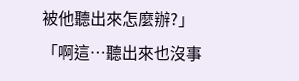被他聽出來怎麼辦?」
「啊這…聽出來也沒事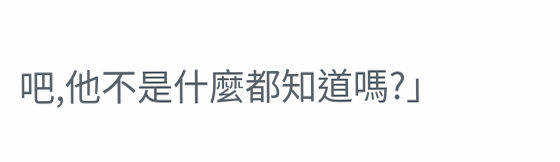吧,他不是什麼都知道嗎?」